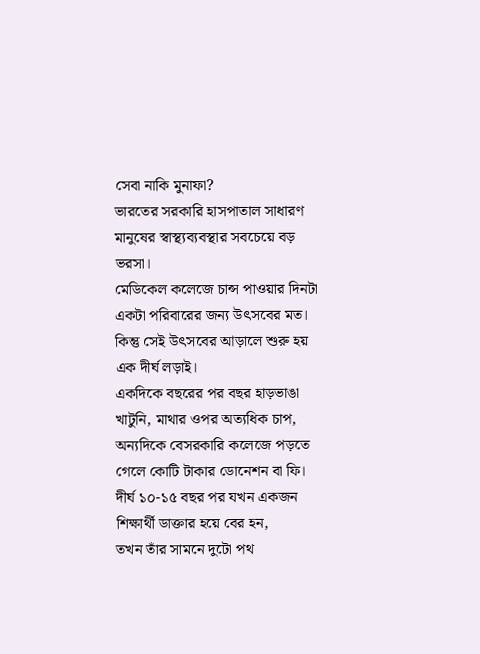সেবা নাকি মুনাফা?
ভারতের সরকারি হাসপাতাল সাধারণ মানুষের স্বাস্থ্যব্যবস্থার সবচেয়ে বড় ভরসা।
মেডিকেল কলেজে চান্স পাওয়ার দিনটা একটা পরিবারের জন্য উৎসবের মত।
কিন্তু সেই উৎসবের আড়ালে শুরু হয় এক দীর্ঘ লড়াই।
একদিকে বছরের পর বছর হাড়ভাঙা খাটুনি, মাথার ওপর অত্যধিক চাপ,
অন্যদিকে বেসরকারি কলেজে পড়তে গেলে কোটি টাকার ডোনেশন বা ফি।
দীর্ঘ ১০-১৫ বছর পর যখন একজন শিক্ষার্থী ডাক্তার হয়ে বের হন,
তখন তাঁর সামনে দুটো পথ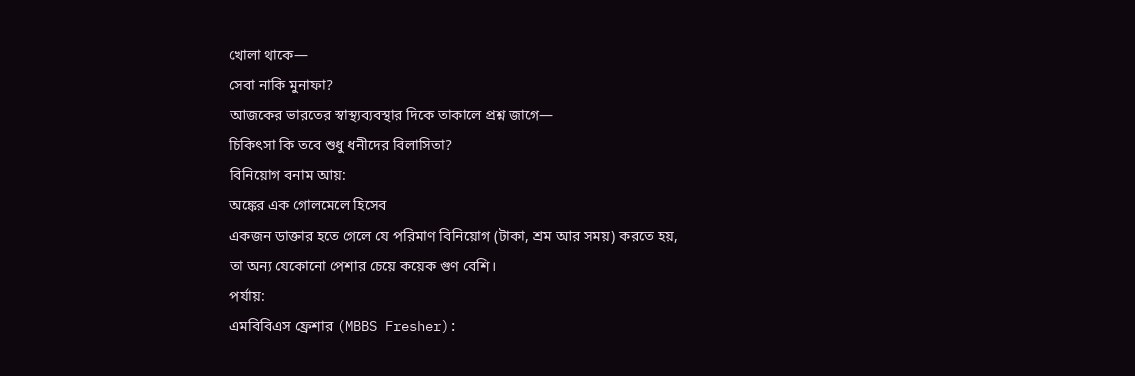খোলা থাকে—
সেবা নাকি মুনাফা?
আজকের ভারতের স্বাস্থ্যব্যবস্থার দিকে তাকালে প্রশ্ন জাগে—
চিকিৎসা কি তবে শুধু ধনীদের বিলাসিতা?
বিনিয়োগ বনাম আয়:
অঙ্কের এক গোলমেলে হিসেব
একজন ডাক্তার হতে গেলে যে পরিমাণ বিনিয়োগ (টাকা, শ্রম আর সময়) করতে হয়,
তা অন্য যেকোনো পেশার চেয়ে কয়েক গুণ বেশি।
পর্যায়:
এমবিবিএস ফ্রেশার (MBBS Fresher):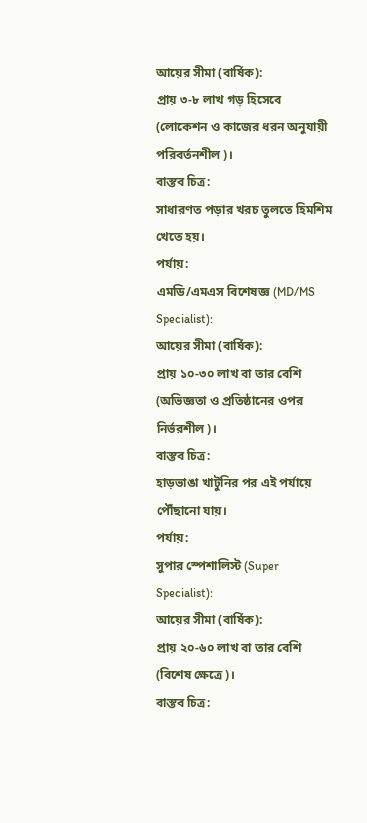আয়ের সীমা (বার্ষিক):
প্রায় ৩-৮ লাখ গড় হিসেবে (লোকেশন ও কাজের ধরন অনুযায়ী পরিবর্তনশীল)।
বাস্তব চিত্র:
সাধারণত পড়ার খরচ তুলতে হিমশিম খেতে হয়।
পর্যায়:
এমডি/এমএস বিশেষজ্ঞ (MD/MS Specialist):
আয়ের সীমা (বার্ষিক):
প্রায় ১০-৩০ লাখ বা তার বেশি (অভিজ্ঞতা ও প্রতিষ্ঠানের ওপর নির্ভরশীল)।
বাস্তব চিত্র:
হাড়ভাঙা খাটুনির পর এই পর্যায়ে পৌঁছানো যায়।
পর্যায়:
সুপার স্পেশালিস্ট (Super Specialist):
আয়ের সীমা (বার্ষিক):
প্রায় ২০-৬০ লাখ বা তার বেশি (বিশেষ ক্ষেত্রে)।
বাস্তব চিত্র: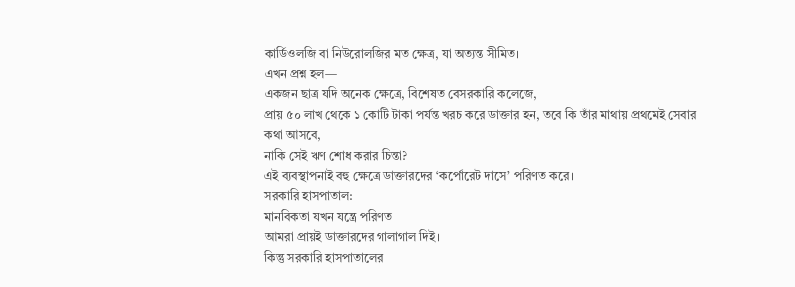কার্ডিওলজি বা নিউরোলজির মত ক্ষেত্র, যা অত্যন্ত সীমিত।
এখন প্রশ্ন হল—
একজন ছাত্র যদি অনেক ক্ষেত্রে, বিশেষত বেসরকারি কলেজে,
প্রায় ৫০ লাখ থেকে ১ কোটি টাকা পর্যন্ত খরচ করে ডাক্তার হন, তবে কি তাঁর মাথায় প্রথমেই সেবার কথা আসবে,
নাকি সেই ঋণ শোধ করার চিন্তা?
এই ব্যবস্থাপনাই বহু ক্ষেত্রে ডাক্তারদের ‘কর্পোরেট দাসে’ পরিণত করে।
সরকারি হাসপাতাল:
মানবিকতা যখন যন্ত্রে পরিণত
আমরা প্রায়ই ডাক্তারদের গালাগাল দিই।
কিন্তু সরকারি হাসপাতালের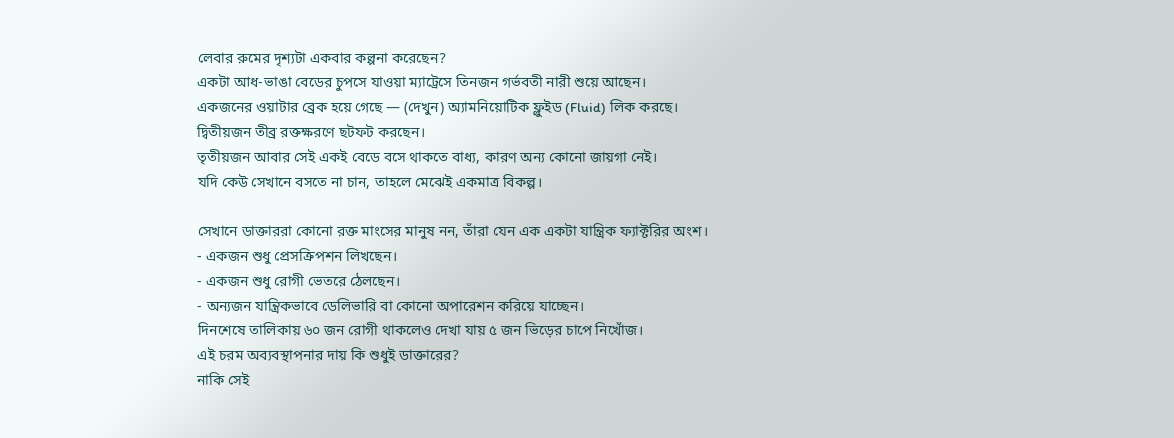লেবার রুমের দৃশ্যটা একবার কল্পনা করেছেন?
একটা আধ-ভাঙা বেডের চুপসে যাওয়া ম্যাট্রেসে তিনজন গর্ভবতী নারী শুয়ে আছেন।
একজনের ওয়াটার ব্রেক হয়ে গেছে — (দেখুন) অ্যামনিয়োটিক ফ্লুইড (Fluid) লিক করছে।
দ্বিতীয়জন তীব্র রক্তক্ষরণে ছটফট করছেন।
তৃতীয়জন আবার সেই একই বেডে বসে থাকতে বাধ্য, কারণ অন্য কোনো জায়গা নেই।
যদি কেউ সেখানে বসতে না চান, তাহলে মেঝেই একমাত্র বিকল্প।

সেখানে ডাক্তাররা কোনো রক্ত মাংসের মানুষ নন, তাঁরা যেন এক একটা যান্ত্রিক ফ্যাক্টরির অংশ।
- একজন শুধু প্রেসক্রিপশন লিখছেন।
- একজন শুধু রোগী ভেতরে ঠেলছেন।
- অন্যজন যান্ত্রিকভাবে ডেলিভারি বা কোনো অপারেশন করিয়ে যাচ্ছেন।
দিনশেষে তালিকায় ৬০ জন রোগী থাকলেও দেখা যায় ৫ জন ভিড়ের চাপে নিখোঁজ।
এই চরম অব্যবস্থাপনার দায় কি শুধুই ডাক্তারের?
নাকি সেই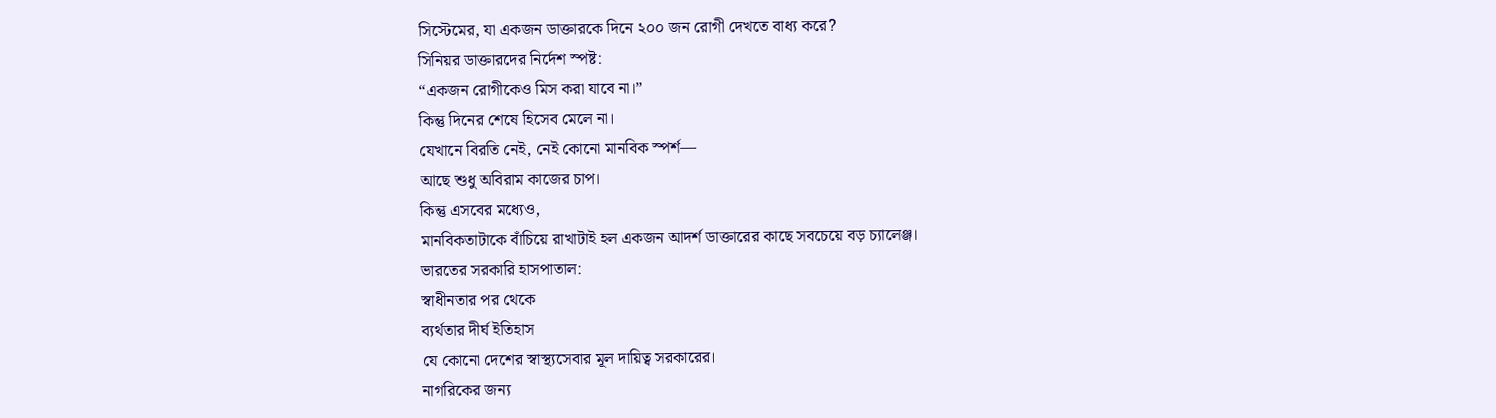সিস্টেমের, যা একজন ডাক্তারকে দিনে ২০০ জন রোগী দেখতে বাধ্য করে?
সিনিয়র ডাক্তারদের নির্দেশ স্পষ্ট:
“একজন রোগীকেও মিস করা যাবে না।”
কিন্তু দিনের শেষে হিসেব মেলে না।
যেখানে বিরতি নেই, নেই কোনো মানবিক স্পর্শ—
আছে শুধু অবিরাম কাজের চাপ।
কিন্তু এসবের মধ্যেও,
মানবিকতাটাকে বাঁচিয়ে রাখাটাই হল একজন আদর্শ ডাক্তারের কাছে সবচেয়ে বড় চ্যালেঞ্জ।
ভারতের সরকারি হাসপাতাল:
স্বাধীনতার পর থেকে
ব্যর্থতার দীর্ঘ ইতিহাস
যে কোনো দেশের স্বাস্থ্যসেবার মূল দায়িত্ব সরকারের।
নাগরিকের জন্য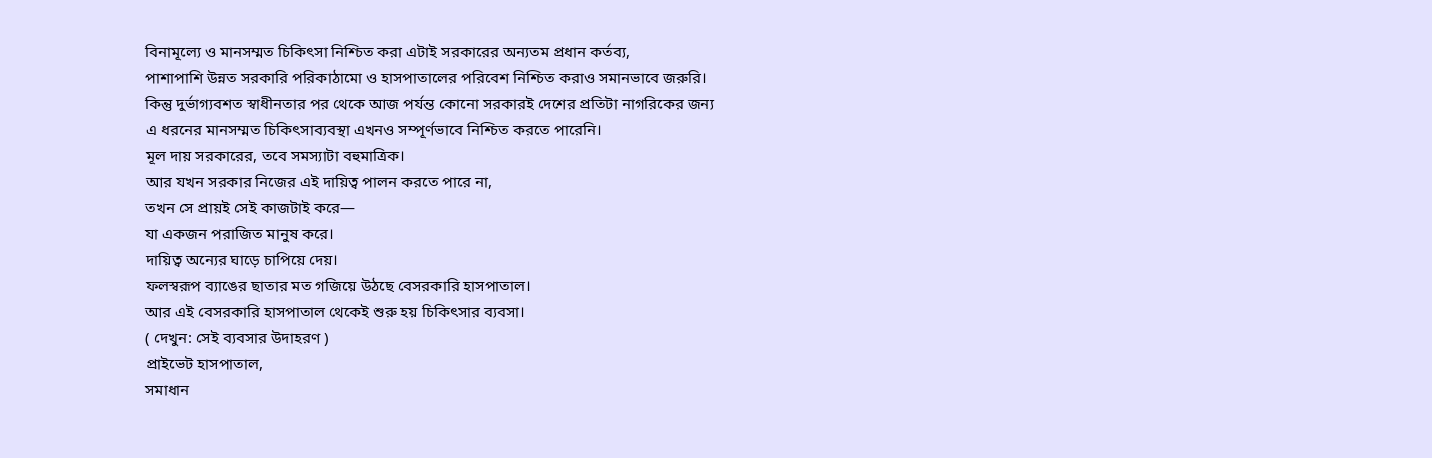বিনামূল্যে ও মানসম্মত চিকিৎসা নিশ্চিত করা এটাই সরকারের অন্যতম প্রধান কর্তব্য,
পাশাপাশি উন্নত সরকারি পরিকাঠামো ও হাসপাতালের পরিবেশ নিশ্চিত করাও সমানভাবে জরুরি।
কিন্তু দুর্ভাগ্যবশত স্বাধীনতার পর থেকে আজ পর্যন্ত কোনো সরকারই দেশের প্রতিটা নাগরিকের জন্য
এ ধরনের মানসম্মত চিকিৎসাব্যবস্থা এখনও সম্পূর্ণভাবে নিশ্চিত করতে পারেনি।
মূল দায় সরকারের, তবে সমস্যাটা বহুমাত্রিক।
আর যখন সরকার নিজের এই দায়িত্ব পালন করতে পারে না,
তখন সে প্রায়ই সেই কাজটাই করে—
যা একজন পরাজিত মানুষ করে।
দায়িত্ব অন্যের ঘাড়ে চাপিয়ে দেয়।
ফলস্বরূপ ব্যাঙের ছাতার মত গজিয়ে উঠছে বেসরকারি হাসপাতাল।
আর এই বেসরকারি হাসপাতাল থেকেই শুরু হয় চিকিৎসার ব্যবসা।
( দেখুন: সেই ব্যবসার উদাহরণ )
প্রাইভেট হাসপাতাল,
সমাধান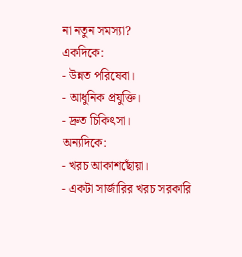না নতুন সমস্যা?
একদিকে:
- উন্নত পরিষেবা।
- আধুনিক প্রযুক্তি।
- দ্রুত চিকিৎসা।
অন্যদিকে:
- খরচ আকাশছোঁয়া।
- একটা সার্জারির খরচ সরকারি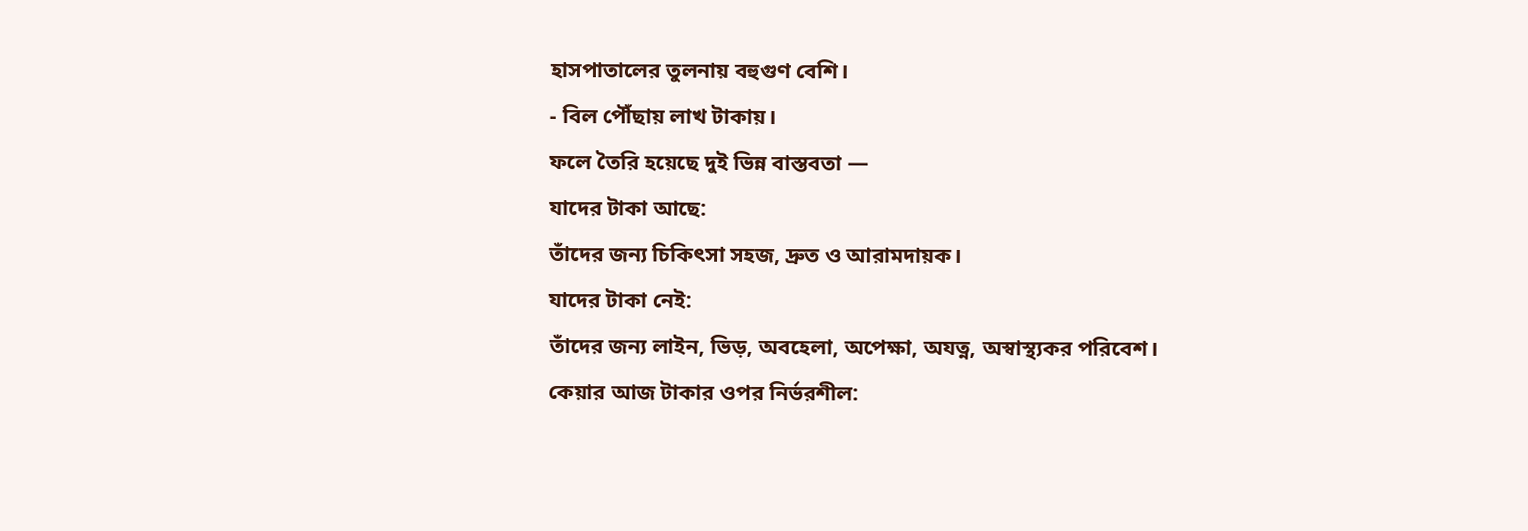হাসপাতালের তুলনায় বহুগুণ বেশি।
- বিল পৌঁছায় লাখ টাকায়।
ফলে তৈরি হয়েছে দুই ভিন্ন বাস্তবতা —
যাদের টাকা আছে:
তাঁদের জন্য চিকিৎসা সহজ, দ্রুত ও আরামদায়ক।
যাদের টাকা নেই:
তাঁদের জন্য লাইন, ভিড়, অবহেলা, অপেক্ষা, অযত্ন, অস্বাস্থ্যকর পরিবেশ।
কেয়ার আজ টাকার ওপর নির্ভরশীল: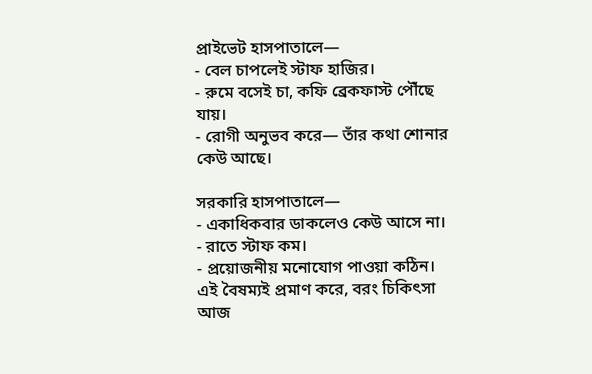প্রাইভেট হাসপাতালে—
- বেল চাপলেই স্টাফ হাজির।
- রুমে বসেই চা, কফি ব্রেকফাস্ট পৌঁছে যায়।
- রোগী অনুভব করে— তাঁর কথা শোনার কেউ আছে।

সরকারি হাসপাতালে—
- একাধিকবার ডাকলেও কেউ আসে না।
- রাতে স্টাফ কম।
- প্রয়োজনীয় মনোযোগ পাওয়া কঠিন।
এই বৈষম্যই প্রমাণ করে, বরং চিকিৎসা আজ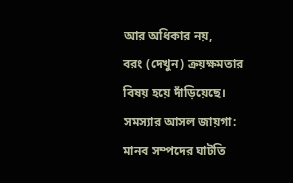আর অধিকার নয়,
বরং (দেখুন) ক্রয়ক্ষমতার বিষয় হয়ে দাঁড়িয়েছে।
সমস্যার আসল জায়গা:
মানব সম্পদের ঘাটতি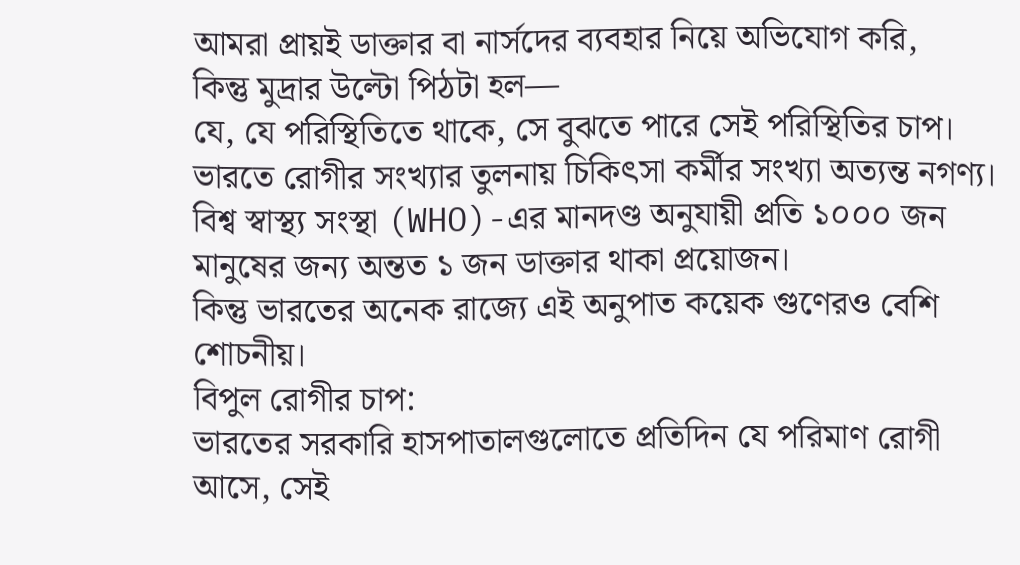আমরা প্রায়ই ডাক্তার বা নার্সদের ব্যবহার নিয়ে অভিযোগ করি,
কিন্তু মুদ্রার উল্টো পিঠটা হল—
যে, যে পরিস্থিতিতে থাকে, সে বুঝতে পারে সেই পরিস্থিতির চাপ।
ভারতে রোগীর সংখ্যার তুলনায় চিকিৎসা কর্মীর সংখ্যা অত্যন্ত নগণ্য।
বিশ্ব স্বাস্থ্য সংস্থা (WHO)-এর মানদণ্ড অনুযায়ী প্রতি ১০০০ জন মানুষের জন্য অন্তত ১ জন ডাক্তার থাকা প্রয়োজন।
কিন্তু ভারতের অনেক রাজ্যে এই অনুপাত কয়েক গুণেরও বেশি শোচনীয়।
বিপুল রোগীর চাপ:
ভারতের সরকারি হাসপাতালগুলোতে প্রতিদিন যে পরিমাণ রোগী আসে, সেই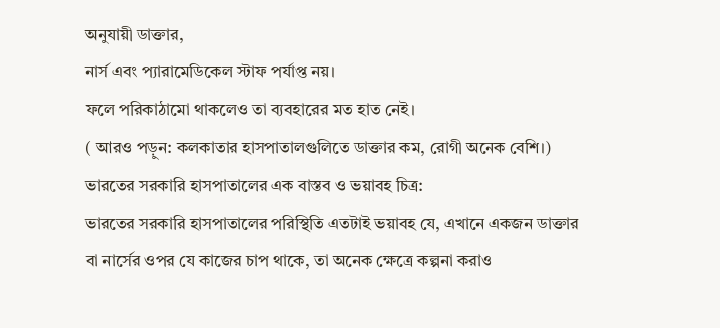অনুযায়ী ডাক্তার,
নার্স এবং প্যারামেডিকেল স্টাফ পর্যাপ্ত নয়।
ফলে পরিকাঠামো থাকলেও তা ব্যবহারের মত হাত নেই।
( আরও পড়ুন: কলকাতার হাসপাতালগুলিতে ডাক্তার কম, রোগী অনেক বেশি।)
ভারতের সরকারি হাসপাতালের এক বাস্তব ও ভয়াবহ চিত্র:
ভারতের সরকারি হাসপাতালের পরিস্থিতি এতটাই ভয়াবহ যে, এখানে একজন ডাক্তার বা নার্সের ওপর যে কাজের চাপ থাকে, তা অনেক ক্ষেত্রে কল্পনা করাও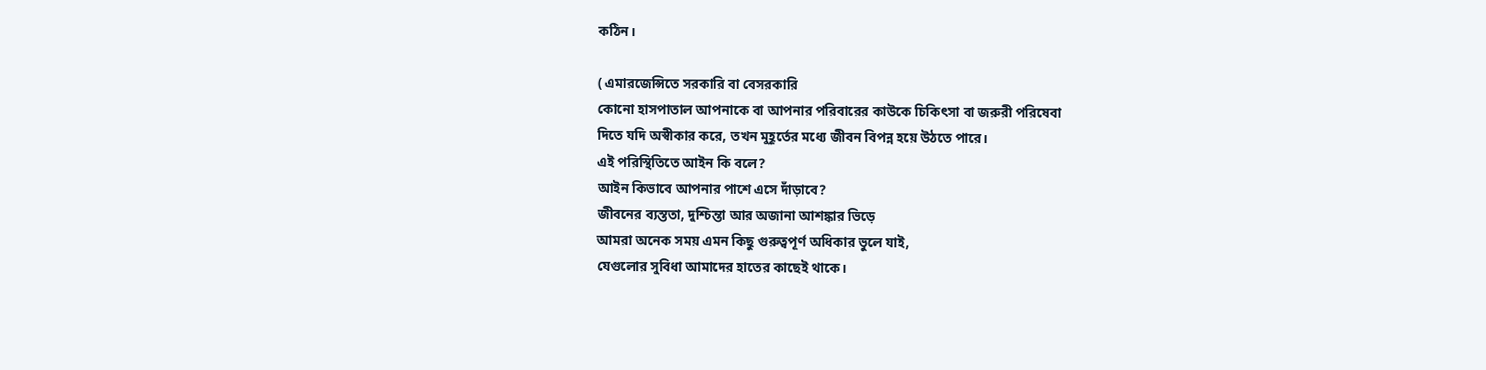কঠিন।

( এমারজেন্সিতে সরকারি বা বেসরকারি
কোনো হাসপাতাল আপনাকে বা আপনার পরিবারের কাউকে চিকিৎসা বা জরুরী পরিষেবা
দিতে যদি অস্বীকার করে, তখন মুহূর্তের মধ্যে জীবন বিপন্ন হয়ে উঠতে পারে।
এই পরিস্থিতিতে আইন কি বলে?
আইন কিভাবে আপনার পাশে এসে দাঁড়াবে?
জীবনের ব্যস্ততা, দুশ্চিন্তা আর অজানা আশঙ্কার ভিড়ে
আমরা অনেক সময় এমন কিছু গুরুত্বপূর্ণ অধিকার ভুলে যাই,
যেগুলোর সুবিধা আমাদের হাতের কাছেই থাকে।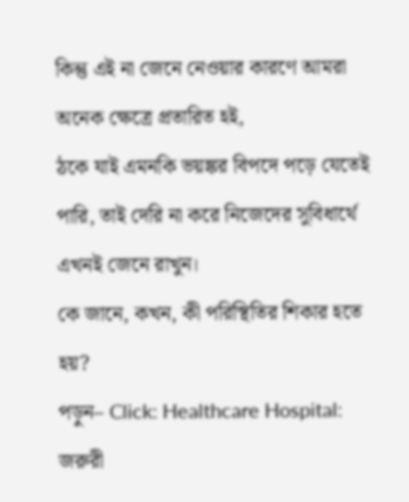কিন্তু এই না জেনে নেওয়ার কারণে আমরা অনেক ক্ষেত্রে প্রতারিত হই,
ঠকে যাই এমনকি ভয়ঙ্কর বিপদে পড়ে যেতেই পারি, তাই দেরি না করে নিজেদের সুবিধার্থে এখনই জেনে রাখুন।
কে জানে, কখন, কী পরিস্থিতির শিকার হতে হয়?
পড়ুন– Click: Healthcare Hospital: জরুরী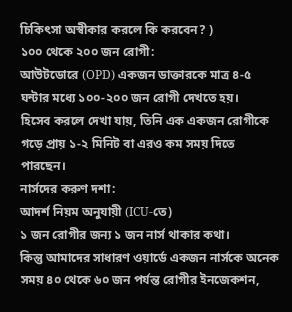চিকিৎসা অস্বীকার করলে কি করবেন? )
১০০ থেকে ২০০ জন রোগী:
আউটডোরে (OPD) একজন ডাক্তারকে মাত্র ৪-৫ ঘন্টার মধ্যে ১০০-২০০ জন রোগী দেখতে হয়।
হিসেব করলে দেখা যায়, তিনি এক একজন রোগীকে গড়ে প্রায় ১-২ মিনিট বা এরও কম সময় দিতে পারছেন।
নার্সদের করুণ দশা:
আদর্শ নিয়ম অনুযায়ী (ICU-তে)
১ জন রোগীর জন্য ১ জন নার্স থাকার কথা।
কিন্তু আমাদের সাধারণ ওয়ার্ডে একজন নার্সকে অনেক সময় ৪০ থেকে ৬০ জন পর্যন্ত রোগীর ইনজেকশন,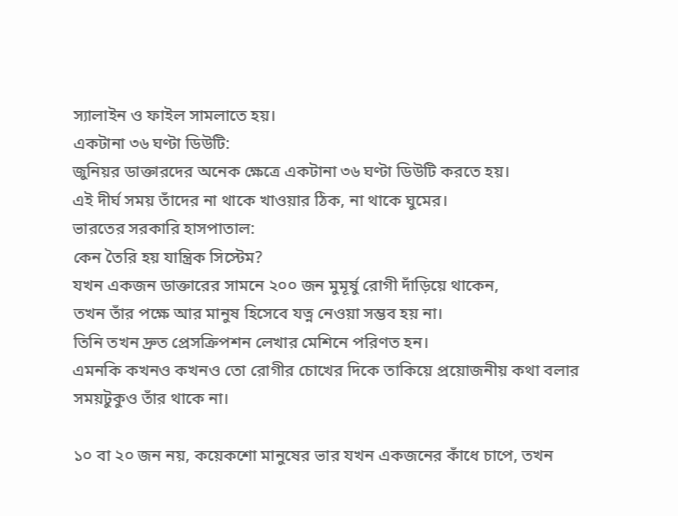স্যালাইন ও ফাইল সামলাতে হয়।
একটানা ৩৬ ঘণ্টা ডিউটি:
জুনিয়র ডাক্তারদের অনেক ক্ষেত্রে একটানা ৩৬ ঘণ্টা ডিউটি করতে হয়।
এই দীর্ঘ সময় তাঁদের না থাকে খাওয়ার ঠিক, না থাকে ঘুমের।
ভারতের সরকারি হাসপাতাল:
কেন তৈরি হয় যান্ত্রিক সিস্টেম?
যখন একজন ডাক্তারের সামনে ২০০ জন মুমূর্ষু রোগী দাঁড়িয়ে থাকেন,
তখন তাঁর পক্ষে আর মানুষ হিসেবে যত্ন নেওয়া সম্ভব হয় না।
তিনি তখন দ্রুত প্রেসক্রিপশন লেখার মেশিনে পরিণত হন।
এমনকি কখনও কখনও তো রোগীর চোখের দিকে তাকিয়ে প্রয়োজনীয় কথা বলার সময়টুকুও তাঁর থাকে না।

১০ বা ২০ জন নয়, কয়েকশো মানুষের ভার যখন একজনের কাঁধে চাপে, তখন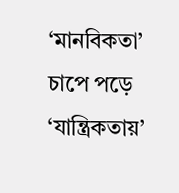‘মানবিকতা’
চাপে পড়ে ‘যান্ত্রিকতায়’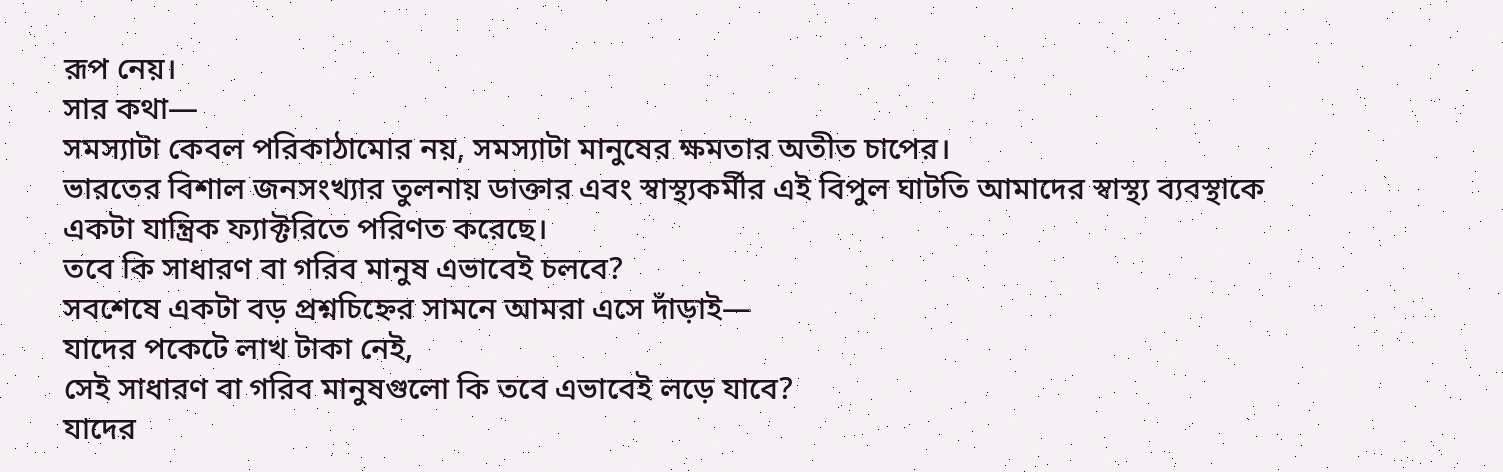রূপ নেয়।
সার কথা—
সমস্যাটা কেবল পরিকাঠামোর নয়, সমস্যাটা মানুষের ক্ষমতার অতীত চাপের।
ভারতের বিশাল জনসংখ্যার তুলনায় ডাক্তার এবং স্বাস্থ্যকর্মীর এই বিপুল ঘাটতি আমাদের স্বাস্থ্য ব্যবস্থাকে
একটা যান্ত্রিক ফ্যাক্টরিতে পরিণত করেছে।
তবে কি সাধারণ বা গরিব মানুষ এভাবেই চলবে?
সবশেষে একটা বড় প্রশ্নচিহ্নের সামনে আমরা এসে দাঁড়াই—
যাদের পকেটে লাখ টাকা নেই,
সেই সাধারণ বা গরিব মানুষগুলো কি তবে এভাবেই লড়ে যাবে?
যাদের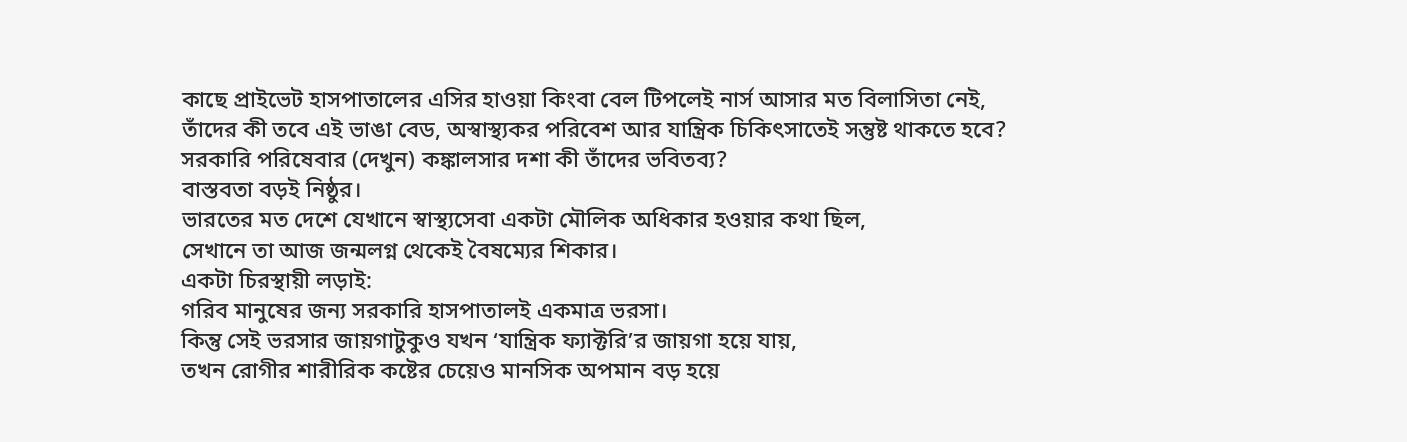কাছে প্রাইভেট হাসপাতালের এসির হাওয়া কিংবা বেল টিপলেই নার্স আসার মত বিলাসিতা নেই,
তাঁদের কী তবে এই ভাঙা বেড, অস্বাস্থ্যকর পরিবেশ আর যান্ত্রিক চিকিৎসাতেই সন্তুষ্ট থাকতে হবে?
সরকারি পরিষেবার (দেখুন) কঙ্কালসার দশা কী তাঁদের ভবিতব্য?
বাস্তবতা বড়ই নিষ্ঠুর।
ভারতের মত দেশে যেখানে স্বাস্থ্যসেবা একটা মৌলিক অধিকার হওয়ার কথা ছিল,
সেখানে তা আজ জন্মলগ্ন থেকেই বৈষম্যের শিকার।
একটা চিরস্থায়ী লড়াই:
গরিব মানুষের জন্য সরকারি হাসপাতালই একমাত্র ভরসা।
কিন্তু সেই ভরসার জায়গাটুকুও যখন ‘যান্ত্রিক ফ্যাক্টরি’র জায়গা হয়ে যায়,
তখন রোগীর শারীরিক কষ্টের চেয়েও মানসিক অপমান বড় হয়ে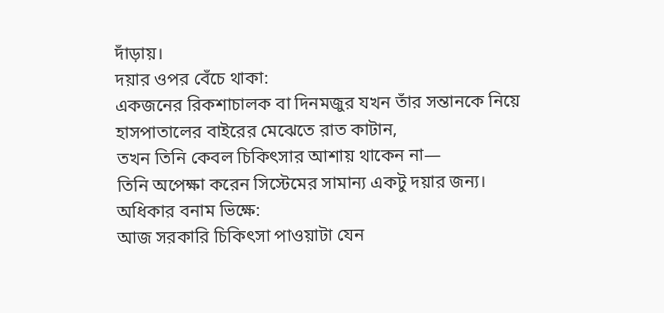দাঁড়ায়।
দয়ার ওপর বেঁচে থাকা:
একজনের রিকশাচালক বা দিনমজুর যখন তাঁর সন্তানকে নিয়ে হাসপাতালের বাইরের মেঝেতে রাত কাটান,
তখন তিনি কেবল চিকিৎসার আশায় থাকেন না—
তিনি অপেক্ষা করেন সিস্টেমের সামান্য একটু দয়ার জন্য।
অধিকার বনাম ভিক্ষে:
আজ সরকারি চিকিৎসা পাওয়াটা যেন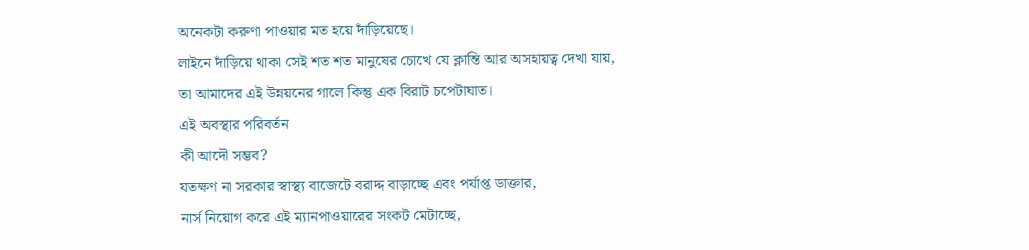অনেকটা করুণা পাওয়ার মত হয়ে দাঁড়িয়েছে।
লাইনে দাঁড়িয়ে থাকা সেই শত শত মানুষের চোখে যে ক্লান্তি আর অসহায়ত্ব দেখা যায়,
তা আমাদের এই উন্নয়নের গালে কিন্তু এক বিরাট চপেটাঘাত।
এই অবস্থার পরিবর্তন
কী আদৌ সম্ভব?
যতক্ষণ না সরকার স্বাস্থ্য বাজেটে বরাদ্দ বাড়াচ্ছে এবং পর্যাপ্ত ডাক্তার,
নার্স নিয়োগ করে এই ম্যানপাওয়ারের সংকট মেটাচ্ছে,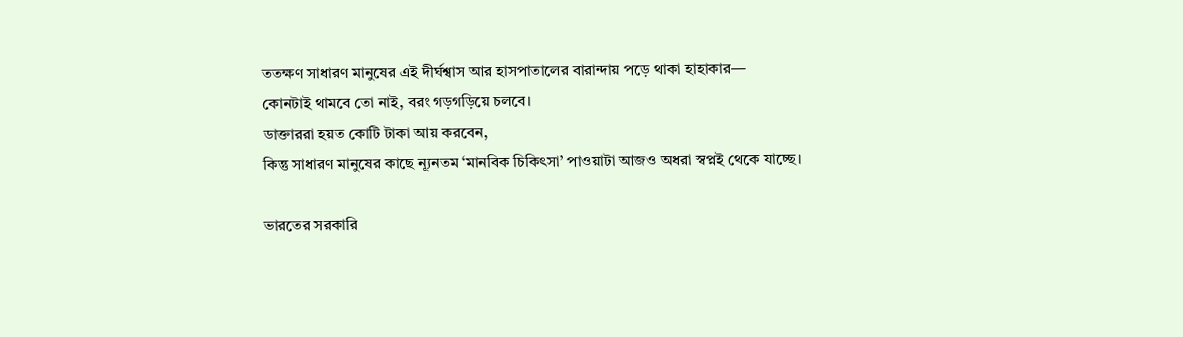ততক্ষণ সাধারণ মানুষের এই দীর্ঘশ্বাস আর হাসপাতালের বারান্দায় পড়ে থাকা হাহাকার—
কোনটাই থামবে তো নাই, বরং গড়গড়িয়ে চলবে।
ডাক্তাররা হয়ত কোটি টাকা আয় করবেন,
কিন্তু সাধারণ মানুষের কাছে ন্যূনতম ‘মানবিক চিকিৎসা’ পাওয়াটা আজও অধরা স্বপ্নই থেকে যাচ্ছে।

ভারতের সরকারি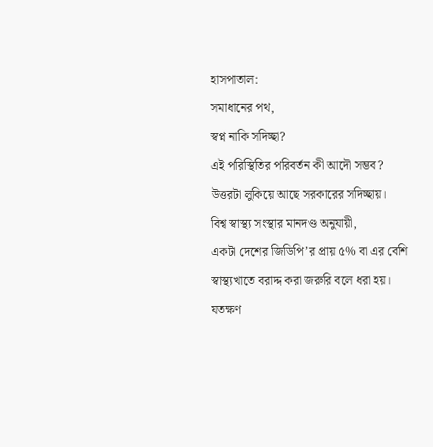হাসপাতাল:
সমাধানের পথ,
স্বপ্ন নাকি সদিচ্ছা?
এই পরিস্থিতির পরিবর্তন কী আদৌ সম্ভব?
উত্তরটা লুকিয়ে আছে সরকারের সদিচ্ছায়।
বিশ্ব স্বাস্থ্য সংস্থার মানদণ্ড অনুযায়ী,
একটা দেশের জিডিপি’র প্রায় ৫% বা এর বেশি স্বাস্থ্যখাতে বরাদ্দ করা জরুরি বলে ধরা হয়।
যতক্ষণ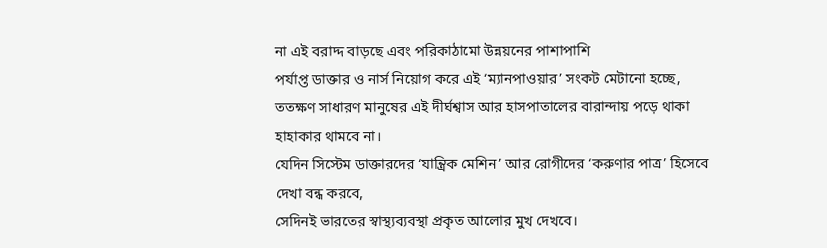না এই বরাদ্দ বাড়ছে এবং পরিকাঠামো উন্নয়নের পাশাপাশি
পর্যাপ্ত ডাক্তার ও নার্স নিয়োগ করে এই ‘ম্যানপাওয়ার’ সংকট মেটানো হচ্ছে,
ততক্ষণ সাধারণ মানুষের এই দীর্ঘশ্বাস আর হাসপাতালের বারান্দায় পড়ে থাকা হাহাকার থামবে না।
যেদিন সিস্টেম ডাক্তারদের ‘যান্ত্রিক মেশিন’ আর রোগীদের ‘করুণার পাত্র’ হিসেবে দেখা বন্ধ করবে,
সেদিনই ভারতের স্বাস্থ্যব্যবস্থা প্রকৃত আলোর মুখ দেখবে।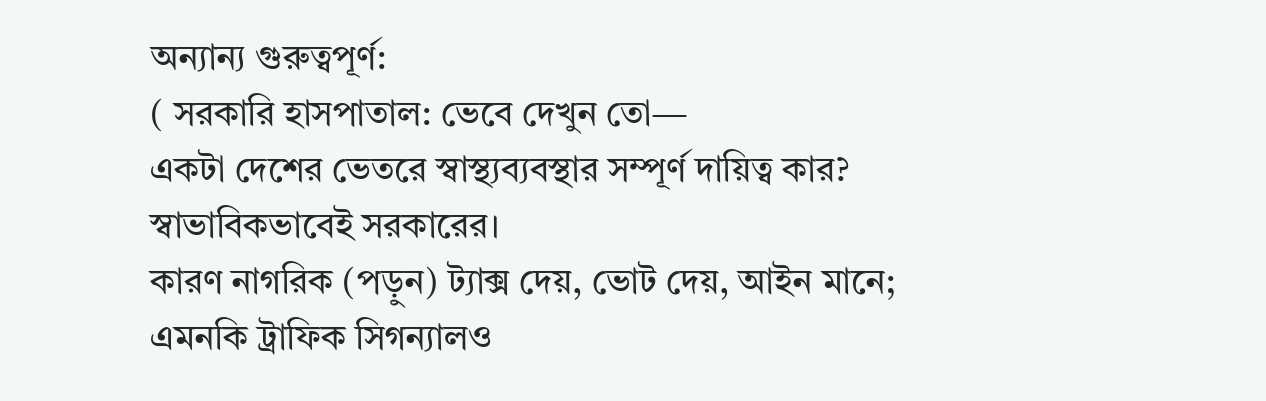অন্যান্য গুরুত্বপূর্ণ:
( সরকারি হাসপাতাল: ভেবে দেখুন তো—
একটা দেশের ভেতরে স্বাস্থ্যব্যবস্থার সম্পূর্ণ দায়িত্ব কার?
স্বাভাবিকভাবেই সরকারের।
কারণ নাগরিক (পড়ুন) ট্যাক্স দেয়, ভোট দেয়, আইন মানে;
এমনকি ট্রাফিক সিগন্যালও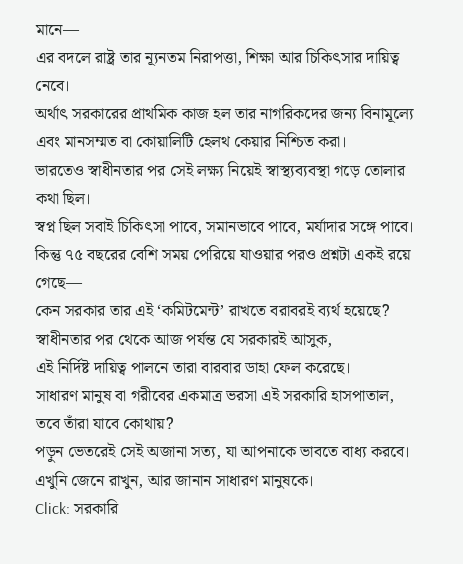মানে—
এর বদলে রাষ্ট্র তার ন্যূনতম নিরাপত্তা, শিক্ষা আর চিকিৎসার দায়িত্ব নেবে।
অর্থাৎ সরকারের প্রাথমিক কাজ হল তার নাগরিকদের জন্য বিনামূল্যে
এবং মানসম্মত বা কোয়ালিটি হেলথ কেয়ার নিশ্চিত করা।
ভারতেও স্বাধীনতার পর সেই লক্ষ্য নিয়েই স্বাস্থ্যব্যবস্থা গড়ে তোলার কথা ছিল।
স্বপ্ন ছিল সবাই চিকিৎসা পাবে, সমানভাবে পাবে, মর্যাদার সঙ্গে পাবে।
কিন্তু ৭৫ বছরের বেশি সময় পেরিয়ে যাওয়ার পরও প্রশ্নটা একই রয়ে গেছে—
কেন সরকার তার এই ‘কমিটমেন্ট’ রাখতে বরাবরই ব্যর্থ হয়েছে?
স্বাধীনতার পর থেকে আজ পর্যন্ত যে সরকারই আসুক,
এই নির্দিষ্ট দায়িত্ব পালনে তারা বারবার ডাহা ফেল করেছে।
সাধারণ মানুষ বা গরীবের একমাত্র ভরসা এই সরকারি হাসপাতাল,
তবে তাঁরা যাবে কোথায়?
পড়ুন ভেতরেই সেই অজানা সত্য, যা আপনাকে ভাবতে বাধ্য করবে।
এখুনি জেনে রাখুন, আর জানান সাধারণ মানুষকে।
Click: সরকারি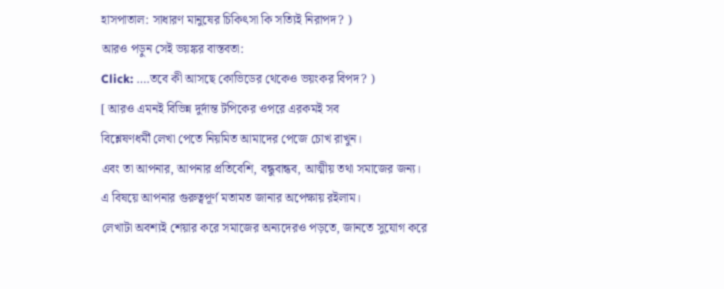হাসপাতাল: সাধারণ মানুষের চিকিৎসা কি সত্যিই নিরাপদ? )
আরও পড়ুন সেই ভয়ঙ্কর বাস্তবতা:
Click: ….তবে কী আসছে কোভিডের থেকেও ভয়ংকর বিপদ? )
[ আরও এমনই বিভিন্ন দুর্দান্ত টপিকের ওপরে এরকমই সব
বিশ্লেষণধর্মী লেখা পেতে নিয়মিত আমাদের পেজে চোখ রাখুন।
এবং তা আপনার, আপনার প্রতিবেশি, বন্ধুবান্ধব, আত্মীয় তথা সমাজের জন্য।
এ বিষয়ে আপনার গুরুত্বপূর্ণ মতামত জানার অপেক্ষায় রইলাম।
লেখাটা অবশ্যই শেয়ার করে সমাজের অন্যদেরও পড়তে, জানতে সুযোগ করে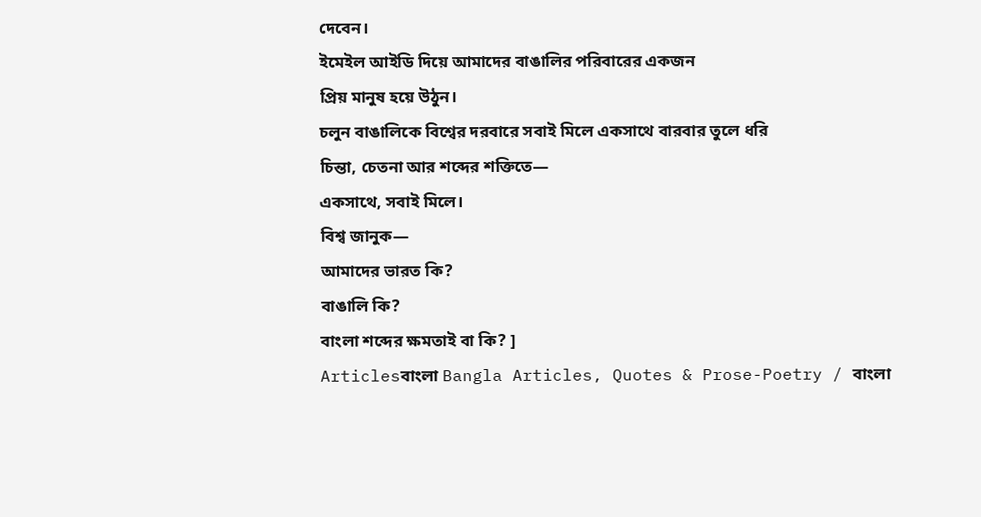দেবেন।
ইমেইল আইডি দিয়ে আমাদের বাঙালির পরিবারের একজন
প্রিয় মানুষ হয়ে উঠুন।
চলুন বাঙালিকে বিশ্বের দরবারে সবাই মিলে একসাথে বারবার তুলে ধরি
চিন্তা, চেতনা আর শব্দের শক্তিতে—
একসাথে, সবাই মিলে।
বিশ্ব জানুক—
আমাদের ভারত কি?
বাঙালি কি?
বাংলা শব্দের ক্ষমতাই বা কি? ]
Articlesবাংলা Bangla Articles, Quotes & Prose-Poetry / বাংলা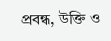প্রবন্ধ, উক্তি ও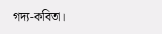গদ্য-কবিতা।